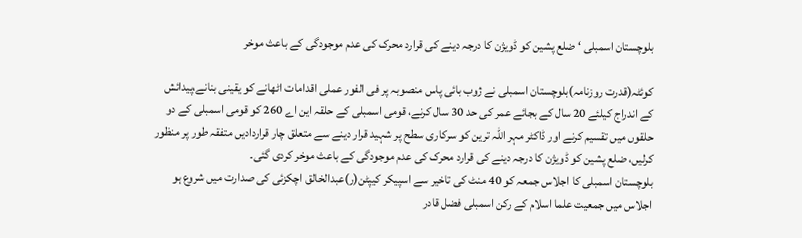بلوچستان اسمبلی ‘ ضلع پشین کو ڈویژن کا درجہ دینے کی قرارد محرک کی عدم موجودگی کے باعث موخر

کوئٹہ(قدرت روزنامہ)بلوچستان اسمبلی نے ژوب بائی پاس منصوبہ پر فی الفور عملی اقدامات اٹھانے کو یقینی بنانے،پیدائش کے اندراج کیلئے 20 سال کے بجائے عمر کی حد 30 سال کرنے، قومی اسمبلی کے حلقہ این اے 260 کو قومی اسمبلی کے دو حلقوں میں تقسیم کرنے اور ڈاکٹر مہر اللہ ترین کو سرکاری سطح پر شہید قرار دینے سے متعلق چار قراردادیں متفقہ طور پر منظور کرلیں، ضلع پشین کو ڈویژن کا درجہ دینے کی قرارد محرک کی عدم موجودگی کے باعث موخر کردی گئی۔
بلوچستان اسمبلی کا اجلاس جمعہ کو 40 منٹ کی تاخیر سے اسپیکر کیپٹن(ر)عبدالخالق اچکزئی کی صدارت میں شروع ہو اجلاس میں جمعیت علما اسلام کے رکن اسمبلی فضل قادر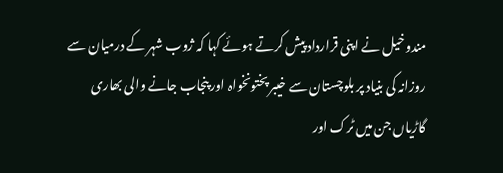مندوخیل نے اپنی قرارداد پیش کرتے ہوئے کہا کہ ژوب شہر کے درمیان سے روزانہ کی بنیاد پر بلوچستان سے خیبر پختونخواہ اور پنجاب جانے والی بھاری گاڑیاں جن میں ٹرک اور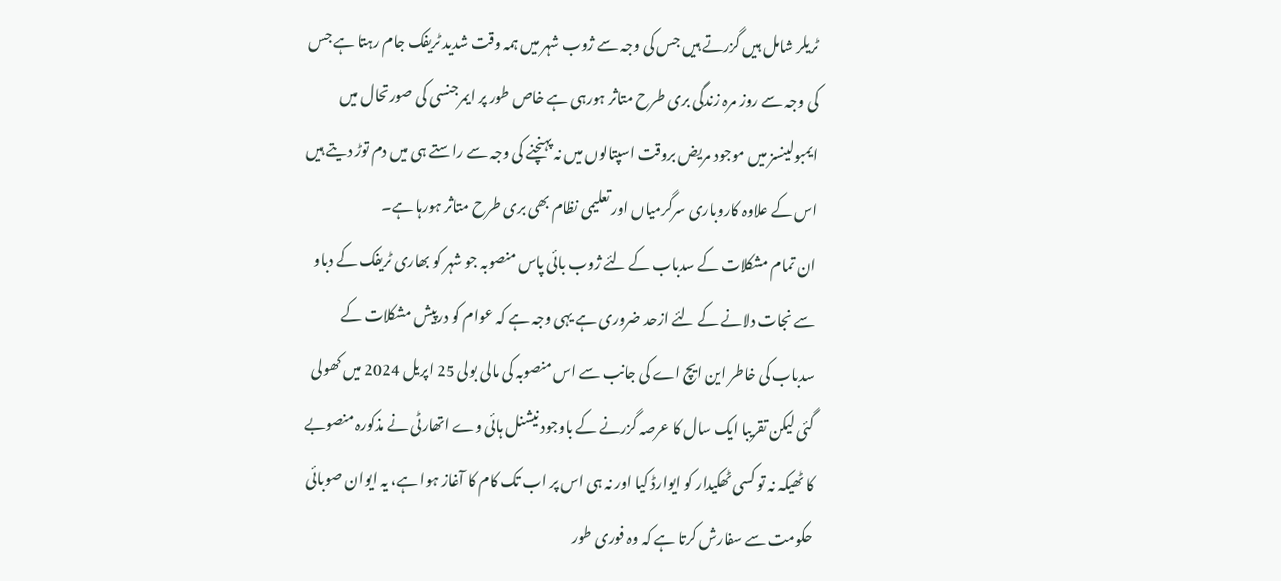ٹریلر شامل ہیں گزرتے ہیں جس کی وجہ سے ژوب شہر میں ہمہ وقت شدید ٹریفک جام رہتا ہے جس کی وجہ سے روز مرہ زندگی بری طرح متاثر ہورہی ہے خاص طور پر ایمرجنسی کی صورتحال میں ایمبولینسز میں موجود مریض بروقت اسپتالوں میں نہ پہنچنے کی وجہ سے راستے ہی میں دم توڑ دیتے ہیں اس کے علاوہ کاروباری سرگرمیاں اور تعلیمی نظام بھی بری طرح متاثر ہورہا ہے۔
ان تمام مشکلات کے سدباب کے لئے ژوب بائی پاس منصوبہ جو شہر کو بھاری ٹریفک کے دباو سے نجات دلانے کے لئے ازحد ضروری ہے یہی وجہ ہے کہ عوام کو درپیش مشکلات کے سدباب کی خاطر این ایچ اے کی جانب سے اس منصوبہ کی مالی بولی 25 اپریل 2024 میں کھولی گئی لیکن تقریبا ایک سال کا عرصہ گزرنے کے باوجود نیشنل ہائی وے اتھارٹی نے مذکورہ منصوبے کا ٹھیکہ نہ تو کسی ٹھکیدار کو ایوارڈ کیا اور نہ ہی اس پر اب تک کام کا آغاز ہوا ہے، یہ ایوان صوبائی حکومت سے سفارش کرتا ہے کہ وہ فوری طور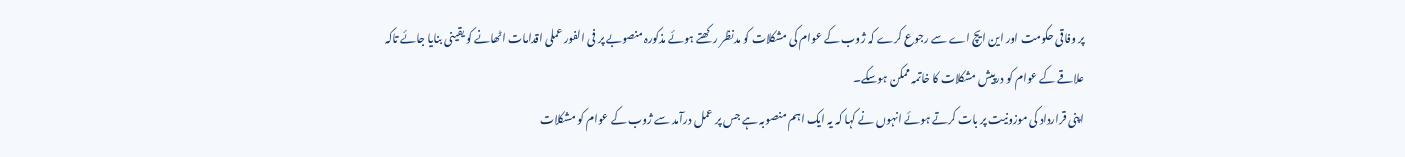پر وفاقی حکومت اور این ایچ اے سے رجوع کرے کہ ژوب کے عوام کی مشکلات کو مدنظر رکھتے ہوئے مذکورہ منصوبے پر فی الفور عملی اقدامات اٹھانے کو یقینی بنایا جائے تاکہ علاقے کے عوام کو درپیش مشکلات کا خاتمہ ممکن ہوسکے۔
اپنی قرارداد کی موزونیت پر بات کرتے ہوئے انہوں نے کہا کہ یہ ایک اہم منصوبہ ہے جس پر عمل درآمد سے ژوب کے عوام کو مشکلات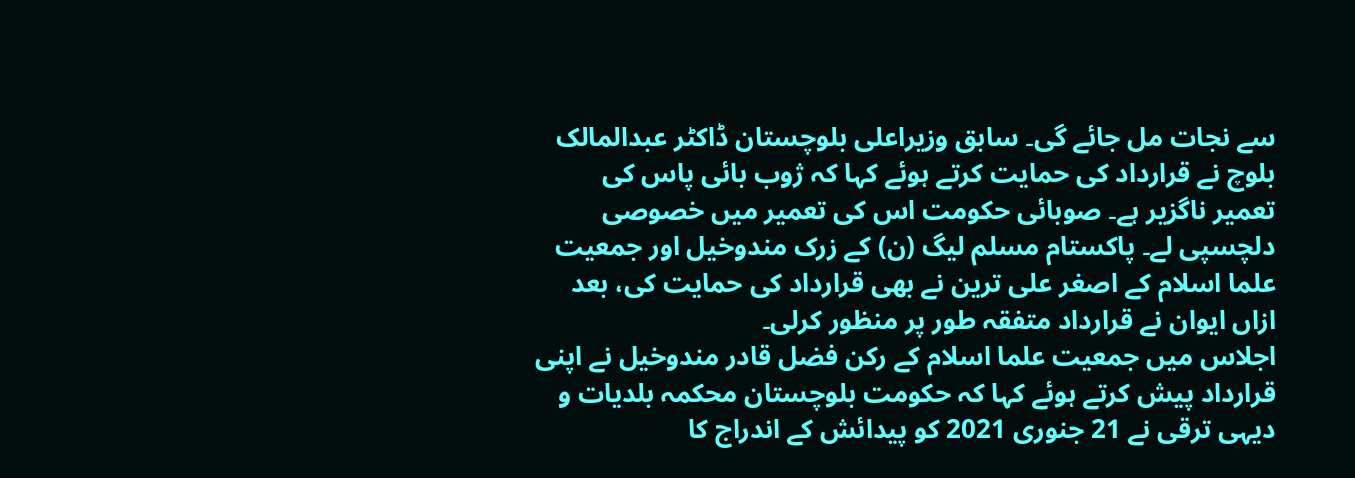سے نجات مل جائے گی۔ سابق وزیراعلی بلوچستان ڈاکٹر عبدالمالک بلوچ نے قرارداد کی حمایت کرتے ہوئے کہا کہ ژوب بائی پاس کی تعمیر ناگزیر ہے۔ صوبائی حکومت اس کی تعمیر میں خصوصی دلچسپی لے۔ پاکستام مسلم لیگ (ن) کے زرک مندوخیل اور جمعیت علما اسلام کے اصغر علی ترین نے بھی قرارداد کی حمایت کی، بعد ازاں ایوان نے قرارداد متفقہ طور پر منظور کرلی۔
اجلاس میں جمعیت علما اسلام کے رکن فضل قادر مندوخیل نے اپنی قرارداد پیش کرتے ہوئے کہا کہ حکومت بلوچستان محکمہ بلدیات و دیہی ترقی نے 21 جنوری 2021 کو پیدائش کے اندراج کا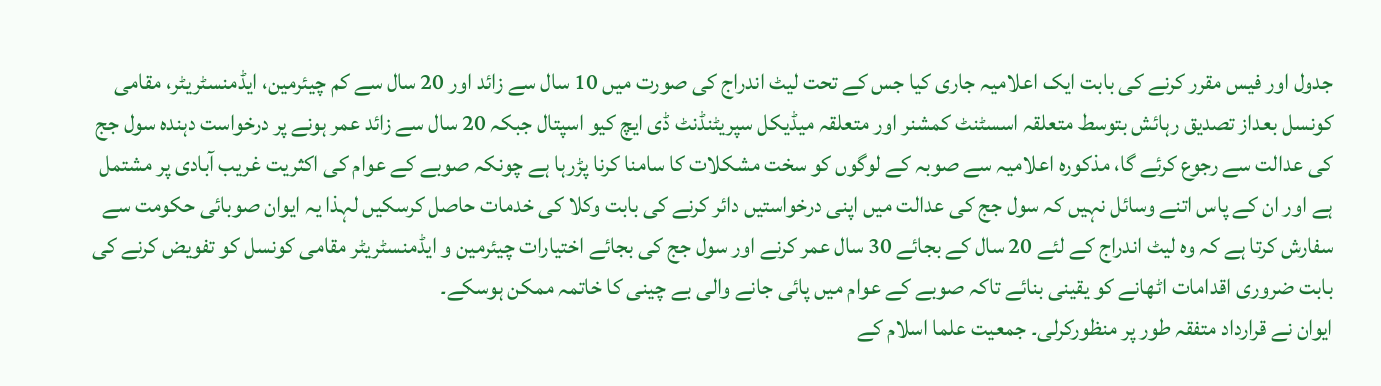جدول اور فیس مقرر کرنے کی بابت ایک اعلامیہ جاری کیا جس کے تحت لیٹ اندراج کی صورت میں 10 سال سے زائد اور 20 سال سے کم چیئرمین، ایڈمنسٹریٹر، مقامی کونسل بعداز تصدیق رہائش بتوسط متعلقہ اسسٹنٹ کمشنر اور متعلقہ میڈیکل سپریٹنڈنٹ ڈی ایچ کیو اسپتال جبکہ 20 سال سے زائد عمر ہونے پر درخواست دہندہ سول جج کی عدالت سے رجوع کرئے گا، مذکورہ اعلامیہ سے صوبہ کے لوگوں کو سخت مشکلات کا سامنا کرنا پڑرہا ہے چونکہ صوبے کے عوام کی اکثریت غریب آبادی پر مشتمل ہے اور ان کے پاس اتنے وسائل نہیں کہ سول جج کی عدالت میں اپنی درخواستیں دائر کرنے کی بابت وکلا کی خدمات حاصل کرسکیں لہذا یہ ایوان صوبائی حکومت سے سفارش کرتا ہے کہ وہ لیٹ اندراج کے لئے 20 سال کے بجائے 30 سال عمر کرنے اور سول جج کی بجائے اختیارات چیئرمین و ایڈمنسٹریٹر مقامی کونسل کو تفویض کرنے کی بابت ضروری اقدامات اٹھانے کو یقینی بنائے تاکہ صوبے کے عوام میں پائی جانے والی بے چینی کا خاتمہ ممکن ہوسکے۔
ایوان نے قرارداد متفقہ طور پر منظورکرلی۔ جمعیت علما اسلام کے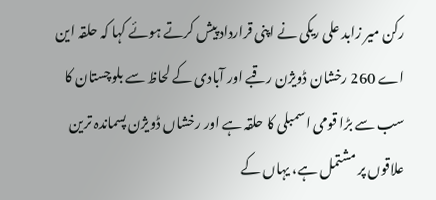رکن میر زابد علی ریکی نے اپنی قرارداد پیش کرتے ہوئے کہا کہ حلقہ این اے 260 رخشان ڈویژن رقبے اور آبادی کے لحاظ سے بلوچستان کا سب سے بڑا قومی اسمبلی کا حلقہ ہے اور رخشاں ڈویژن پسماندہ ترین علاقوں پر مشتمل ہے، یہاں کے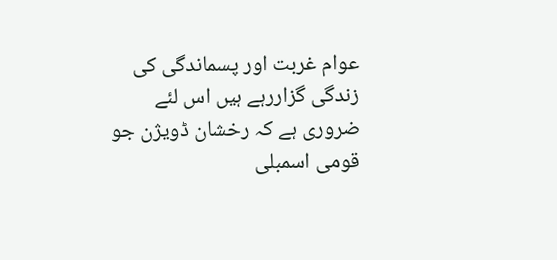عوام غربت اور پسماندگی کی زندگی گزاررہے ہیں اس لئے ضروری ہے کہ رخشان ڈویژن جو قومی اسمبلی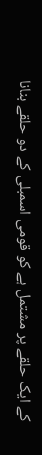کے ایک حلقے پر مشتمل ہے کو قومی اسمبلی کے دو حلقے بنانا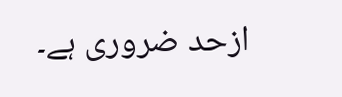ازحد ضروری ہے۔